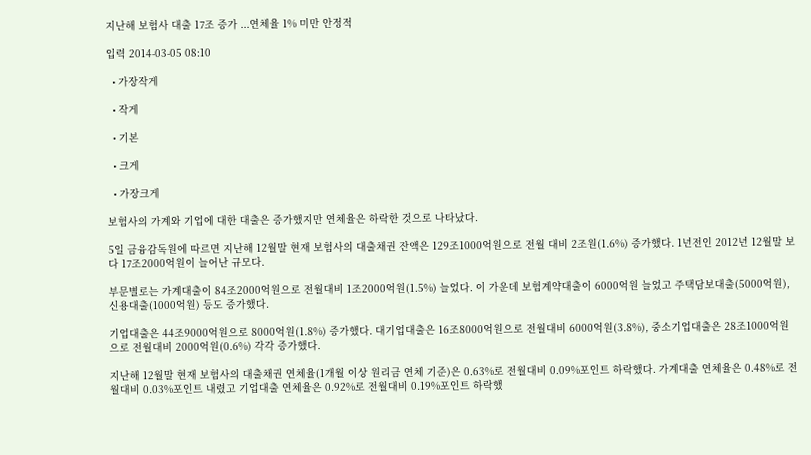지난해 보험사 대출 17조 증가 ...연체율 1% 미만 안정적

입력 2014-03-05 08:10

  • 가장작게

  • 작게

  • 기본

  • 크게

  • 가장크게

보험사의 가계와 기업에 대한 대출은 증가했지만 연체율은 하락한 것으로 나타났다.

5일 금융감독원에 따르면 지난해 12월말 현재 보험사의 대출채권 잔액은 129조1000억원으로 전월 대비 2조원(1.6%) 증가했다. 1년전인 2012년 12월말 보다 17조2000억원이 늘어난 규모다.

부문별로는 가계대출이 84조2000억원으로 전월대비 1조2000억원(1.5%) 늘었다. 이 가운데 보험계약대출이 6000억원 늘었고 주택담보대출(5000억원), 신용대출(1000억원) 등도 증가했다.

기업대출은 44조9000억원으로 8000억원(1.8%) 증가했다. 대기업대출은 16조8000억원으로 전월대비 6000억원(3.8%), 중소기업대출은 28조1000억원으로 전월대비 2000억원(0.6%) 각각 증가했다.

지난해 12월말 현재 보험사의 대출채권 연체율(1개월 이상 원리금 연체 기준)은 0.63%로 전월대비 0.09%포인트 하락했다. 가계대출 연체율은 0.48%로 전월대비 0.03%포인트 내렸고 기업대출 연체율은 0.92%로 전월대비 0.19%포인트 하락했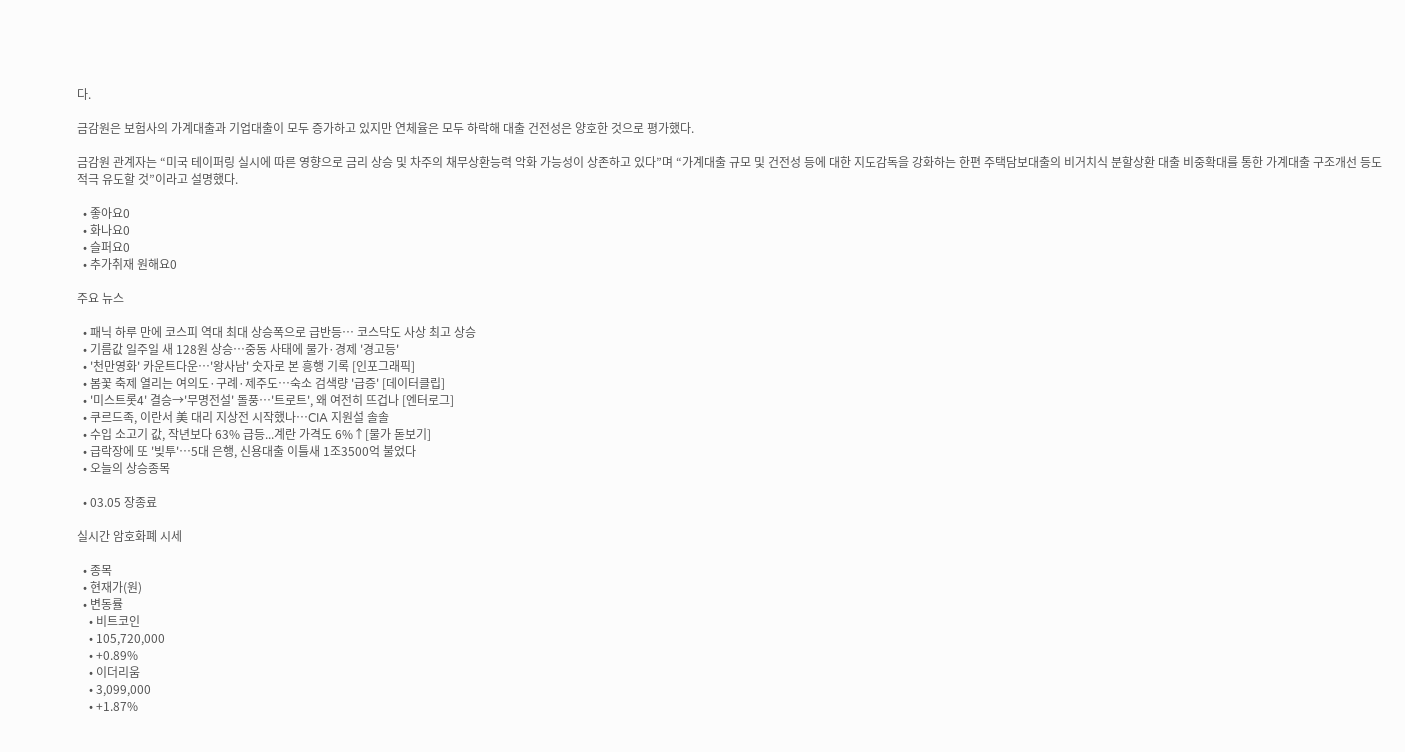다.

금감원은 보험사의 가계대출과 기업대출이 모두 증가하고 있지만 연체율은 모두 하락해 대출 건전성은 양호한 것으로 평가했다.

금감원 관계자는 “미국 테이퍼링 실시에 따른 영향으로 금리 상승 및 차주의 채무상환능력 악화 가능성이 상존하고 있다”며 “가계대출 규모 및 건전성 등에 대한 지도감독을 강화하는 한편 주택담보대출의 비거치식 분할상환 대출 비중확대를 통한 가계대출 구조개선 등도 적극 유도할 것”이라고 설명했다.

  • 좋아요0
  • 화나요0
  • 슬퍼요0
  • 추가취재 원해요0

주요 뉴스

  • 패닉 하루 만에 코스피 역대 최대 상승폭으로 급반등⋯ 코스닥도 사상 최고 상승
  • 기름값 일주일 새 128원 상승…중동 사태에 물가·경제 '경고등'
  • '천만영화' 카운트다운…'왕사남' 숫자로 본 흥행 기록 [인포그래픽]
  • 봄꽃 축제 열리는 여의도·구례·제주도…숙소 검색량 '급증' [데이터클립]
  • '미스트롯4' 결승→'무명전설' 돌풍⋯'트로트', 왜 여전히 뜨겁나 [엔터로그]
  • 쿠르드족, 이란서 美 대리 지상전 시작했나…CIA 지원설 솔솔
  • 수입 소고기 값, 작년보다 63% 급등...계란 가격도 6%↑[물가 돋보기]
  • 급락장에 또 '빚투'…5대 은행, 신용대출 이틀새 1조3500억 불었다
  • 오늘의 상승종목

  • 03.05 장종료

실시간 암호화폐 시세

  • 종목
  • 현재가(원)
  • 변동률
    • 비트코인
    • 105,720,000
    • +0.89%
    • 이더리움
    • 3,099,000
    • +1.87%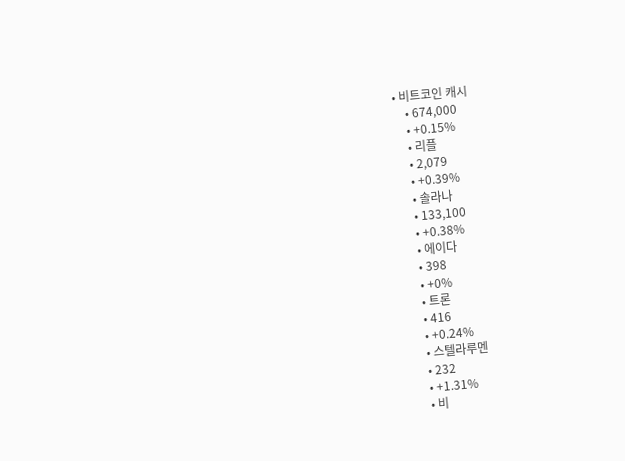• 비트코인 캐시
    • 674,000
    • +0.15%
    • 리플
    • 2,079
    • +0.39%
    • 솔라나
    • 133,100
    • +0.38%
    • 에이다
    • 398
    • +0%
    • 트론
    • 416
    • +0.24%
    • 스텔라루멘
    • 232
    • +1.31%
    • 비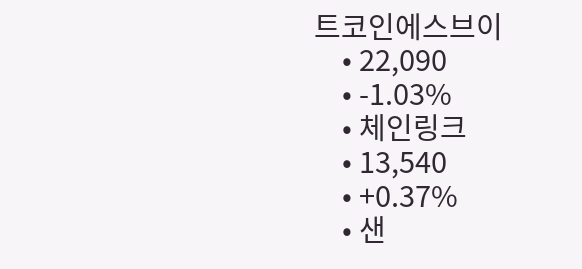트코인에스브이
    • 22,090
    • -1.03%
    • 체인링크
    • 13,540
    • +0.37%
    • 샌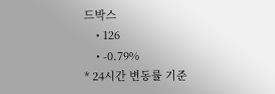드박스
    • 126
    • -0.79%
* 24시간 변동률 기준